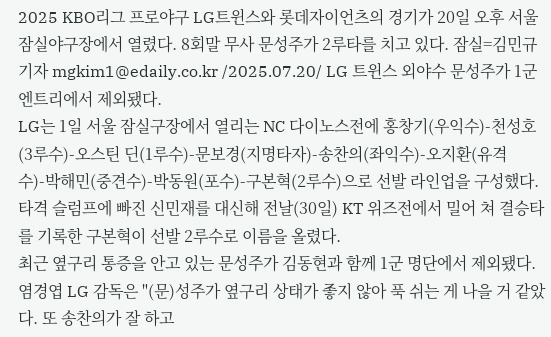2025 KBO리그 프로야구 LG트윈스와 롯데자이언츠의 경기가 20일 오후 서울 잠실야구장에서 열렸다. 8회말 무사 문성주가 2루타를 치고 있다. 잠실=김민규 기자 mgkim1@edaily.co.kr /2025.07.20/ LG 트윈스 외야수 문성주가 1군 엔트리에서 제외됐다.
LG는 1일 서울 잠실구장에서 열리는 NC 다이노스전에 홍창기(우익수)-천성호(3루수)-오스틴 딘(1루수)-문보경(지명타자)-송찬의(좌익수)-오지환(유격수)-박해민(중견수)-박동원(포수)-구본혁(2루수)으로 선발 라인업을 구성했다.
타격 슬럼프에 빠진 신민재를 대신해 전날(30일) KT 위즈전에서 밀어 쳐 결승타를 기록한 구본혁이 선발 2루수로 이름을 올렸다.
최근 옆구리 통증을 안고 있는 문성주가 김동현과 함께 1군 명단에서 제외됐다. 염경엽 LG 감독은 "(문)성주가 옆구리 상태가 좋지 않아 푹 쉬는 게 나을 거 같았다. 또 송찬의가 잘 하고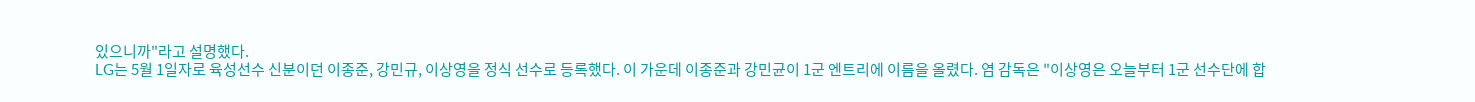있으니까"라고 설명했다.
LG는 5월 1일자로 육성선수 신분이던 이종준, 강민규, 이상영을 정식 선수로 등록했다. 이 가운데 이종준과 강민균이 1군 엔트리에 이름을 올렸다. 염 감독은 "이상영은 오늘부터 1군 선수단에 합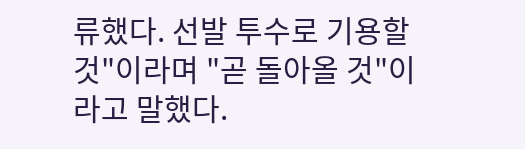류했다. 선발 투수로 기용할 것"이라며 "곧 돌아올 것"이라고 말했다.